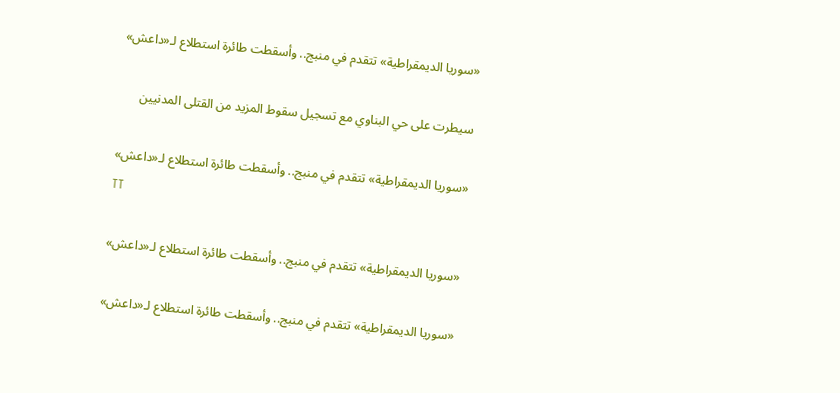«سوريا الديمقراطية» تتقدم في منبج.. وأسقطت طائرة استطلاع لـ«داعش»

سيطرت على حي البناوي مع تسجيل سقوط المزيد من القتلى المدنيين

«سوريا الديمقراطية» تتقدم في منبج.. وأسقطت طائرة استطلاع لـ«داعش»
TT

«سوريا الديمقراطية» تتقدم في منبج.. وأسقطت طائرة استطلاع لـ«داعش»

«سوريا الديمقراطية» تتقدم في منبج.. وأسقطت طائرة استطلاع لـ«داعش»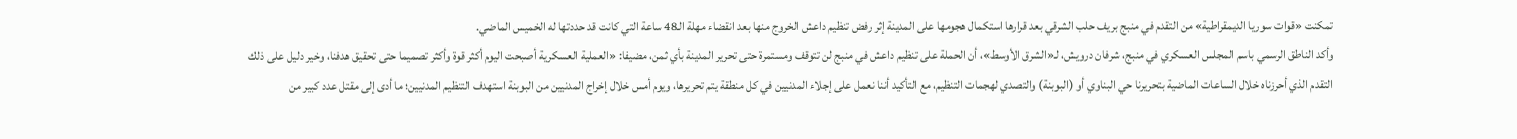تمكنت «قوات سوريا الديمقراطية» من التقدم في منبج بريف حلب الشرقي بعد قرارها استكمال هجومها على المدينة إثر رفض تنظيم داعش الخروج منها بعد انقضاء مهلة الـ48 ساعة التي كانت قد حددتها له الخميس الماضي.
وأكد الناطق الرسمي باسم المجلس العسكري في منبج، شرفان درويش، لـ«الشرق الأوسط»، أن الحملة على تنظيم داعش في منبج لن تتوقف ومستمرة حتى تحرير المدينة بأي ثمن، مضيفا: «العملية العسكرية أصبحت اليوم أكثر قوة وأكثر تصميما حتى تحقيق هدفنا، وخير دليل على ذلك التقدم الذي أحرزناه خلال الساعات الماضية بتحريرنا حي البناوي أو (البوبنة) والتصدي لهجمات التنظيم، مع التأكيد أننا نعمل على إجلاء المدنيين في كل منطقة يتم تحريرها، ويوم أمس خلال إخراج المدنيين من البوبنة استهدف التنظيم المدنيين؛ ما أدى إلى مقتل عدد كبير من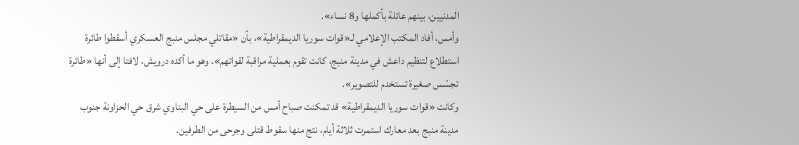المدنيين، بينهم عائلة بأكملها و8 نساء».
وأمس، أفاد المكتب الإعلامي لـ«قوات سوريا الديمقراطية»، بأن «مقاتلي مجلس منبج العسكري أسقطوا طائرة استطلاع لتنظيم داعش في مدينة منبج، كانت تقوم بعملية مراقبة لقواتهم»، وهو ما أكده درويش، لافتا إلى أنها «طائرة تجسّس صغيرة تستخدم للتصوير».
وكانت «قوات سوريا الديمقراطية» قد تمكنت صباح أمس من السيطرة على حي البناوي شرق حي الحزاونة جنوب مدينة منبج بعد معارك استمرت ثلاثة أيام، نتج منها سقوط قتلى وجرحى من الطرفين.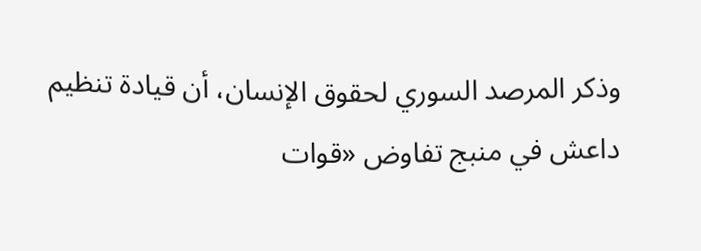وذكر المرصد السوري لحقوق الإنسان، أن قيادة تنظيم داعش في منبج تفاوض «قوات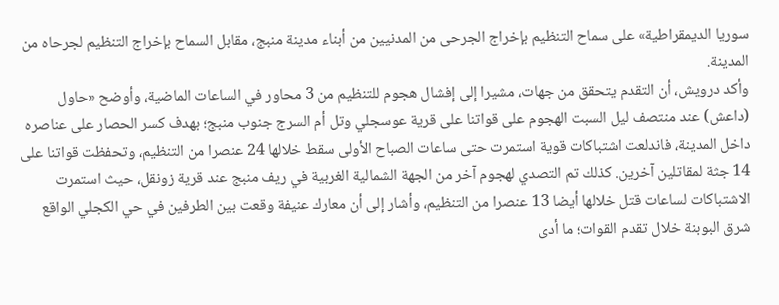سوريا الديمقراطية» على سماح التنظيم بإخراج الجرحى من المدنيين من أبناء مدينة منبج، مقابل السماح بإخراج التنظيم لجرحاه من المدينة.
وأكد درويش، أن التقدم يتحقق من جهات، مشيرا إلى إفشال هجوم للتنظيم من 3 محاور في الساعات الماضية، وأوضح «حاول (داعش) عند منتصف ليل السبت الهجوم على قواتنا على قرية عوسجلي وتل أم السرج جنوب منبج؛ بهدف كسر الحصار على عناصره داخل المدينة، فاندلعت اشتباكات قوية استمرت حتى ساعات الصباح الأولى سقط خلالها 24 عنصرا من التنظيم، وتحفظت قواتنا على 14 جثة لمقاتلين آخرين. كذلك تم التصدي لهجوم آخر من الجهة الشمالية الغربية في ريف منبج عند قرية زونقل، حيث استمرت الاشتباكات لساعات قتل خلالها أيضا 13 عنصرا من التنظيم، وأشار إلى أن معارك عنيفة وقعت بين الطرفين في حي الكجلي الواقع شرق البوبنة خلال تقدم القوات؛ ما أدى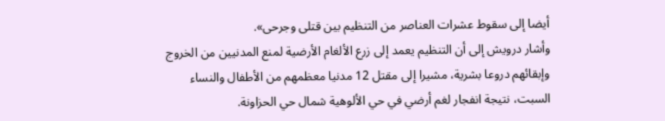أيضا إلى سقوط عشرات العناصر من التنظيم بين قتلى وجرحى».
وأشار درويش إلى أن التنظيم يعمد إلى زرع الألغام الأرضية لمنع المدنيين من الخروج وإبقائهم دروعا بشرية، مشيرا إلى مقتل 12 مدنيا معظمهم من الأطفال والنساء السبت، نتيجة انفجار لغم أرضي في حي الألوهية شمال حي الحزاونة.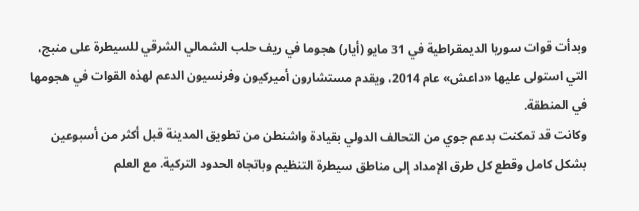وبدأت قوات سوريا الديمقراطية في 31 مايو (أيار) هجوما في ريف حلب الشمالي الشرقي للسيطرة على منبج، التي استولى عليها «داعش» عام 2014، ويقدم مستشارون أميركيون وفرنسيون الدعم لهذه القوات في هجومها في المنطقة.
وكانت قد تمكنت بدعم جوي من التحالف الدولي بقيادة واشنطن من تطويق المدينة قبل أكثر من أسبوعين بشكل كامل وقطع كل طرق الإمداد إلى مناطق سيطرة التنظيم وباتجاه الحدود التركية. مع العلم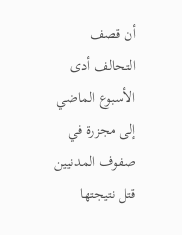أن قصف التحالف أدى الأسبوع الماضي إلى مجزرة في صفوف المدنيين قتل نتيجتها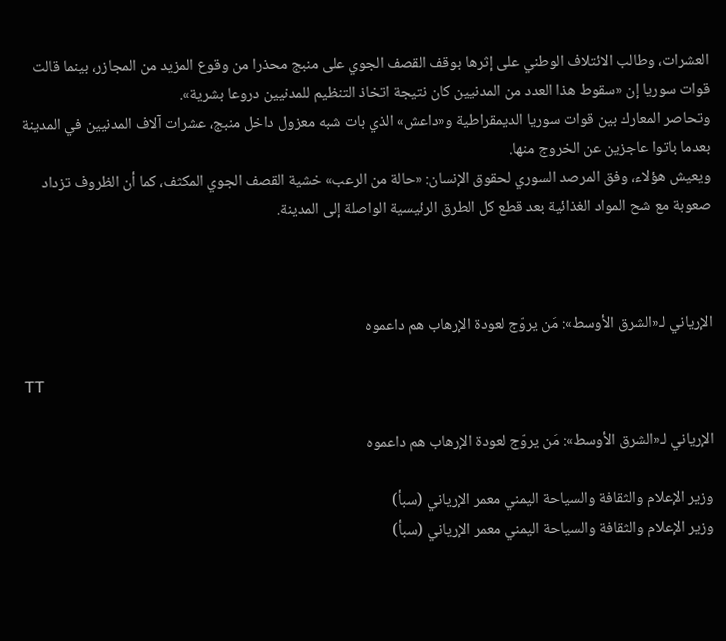العشرات، وطالب الائتلاف الوطني على إثرها بوقف القصف الجوي على منبج محذرا من وقوع المزيد من المجازر، بينما قالت قوات سوريا إن «سقوط هذا العدد من المدنيين كان نتيجة اتخاذ التنظيم للمدنيين دروعا بشرية».
وتحاصر المعارك بين قوات سوريا الديمقراطية و«داعش» الذي بات شبه معزول داخل منبج، عشرات آلاف المدنيين في المدينة بعدما باتوا عاجزين عن الخروج منها.
ويعيش هؤلاء، وفق المرصد السوري لحقوق الإنسان: «حالة من الرعب» خشية القصف الجوي المكثف، كما أن الظروف تزداد صعوبة مع شح المواد الغذائية بعد قطع كل الطرق الرئيسية الواصلة إلى المدينة.



الإرياني لـ«الشرق الأوسط»: مَن يروّج لعودة الإرهاب هم داعموه

TT

الإرياني لـ«الشرق الأوسط»: مَن يروّج لعودة الإرهاب هم داعموه

وزير الإعلام والثقافة والسياحة اليمني معمر الإرياني (سبأ)
وزير الإعلام والثقافة والسياحة اليمني معمر الإرياني (سبأ)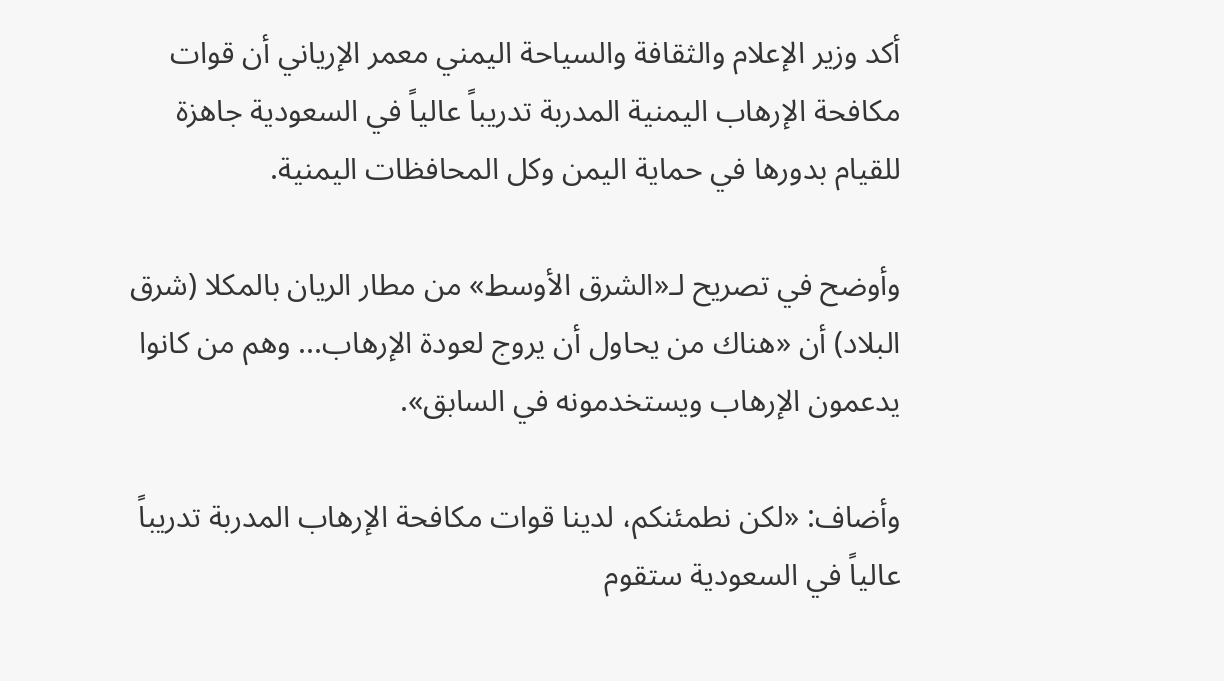أكد وزير الإعلام والثقافة والسياحة اليمني معمر الإرياني أن قوات مكافحة الإرهاب اليمنية المدربة تدريباً عالياً في السعودية جاهزة للقيام بدورها في حماية اليمن وكل المحافظات اليمنية.

وأوضح في تصريح لـ«الشرق الأوسط» من مطار الريان بالمكلا (شرق البلاد) أن «هناك من يحاول أن يروج لعودة الإرهاب... وهم من كانوا يدعمون الإرهاب ويستخدمونه في السابق».

وأضاف: «لكن نطمئنكم، لدينا قوات مكافحة الإرهاب المدربة تدريباً عالياً في السعودية ستقوم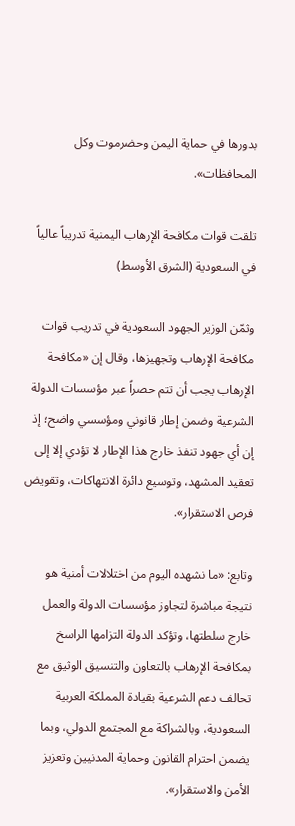بدورها في حماية اليمن وحضرموت وكل المحافظات».

تلقت قوات مكافحة الإرهاب اليمنية تدريباً عالياً في السعودية (الشرق الأوسط)

وثمّن الوزير الجهود السعودية في تدريب قوات مكافحة الإرهاب وتجهيزها، وقال إن «مكافحة الإرهاب يجب أن تتم حصراً عبر مؤسسات الدولة الشرعية وضمن إطار قانوني ومؤسسي واضح؛ إذ إن أي جهود تنفذ خارج هذا الإطار لا تؤدي إلا إلى تعقيد المشهد، وتوسيع دائرة الانتهاكات، وتقويض فرص الاستقرار».

وتابع: «ما نشهده اليوم من اختلالات أمنية هو نتيجة مباشرة لتجاوز مؤسسات الدولة والعمل خارج سلطتها، وتؤكد الدولة التزامها الراسخ بمكافحة الإرهاب بالتعاون والتنسيق الوثيق مع تحالف دعم الشرعية بقيادة المملكة العربية السعودية، وبالشراكة مع المجتمع الدولي، وبما يضمن احترام القانون وحماية المدنيين وتعزيز الأمن والاستقرار».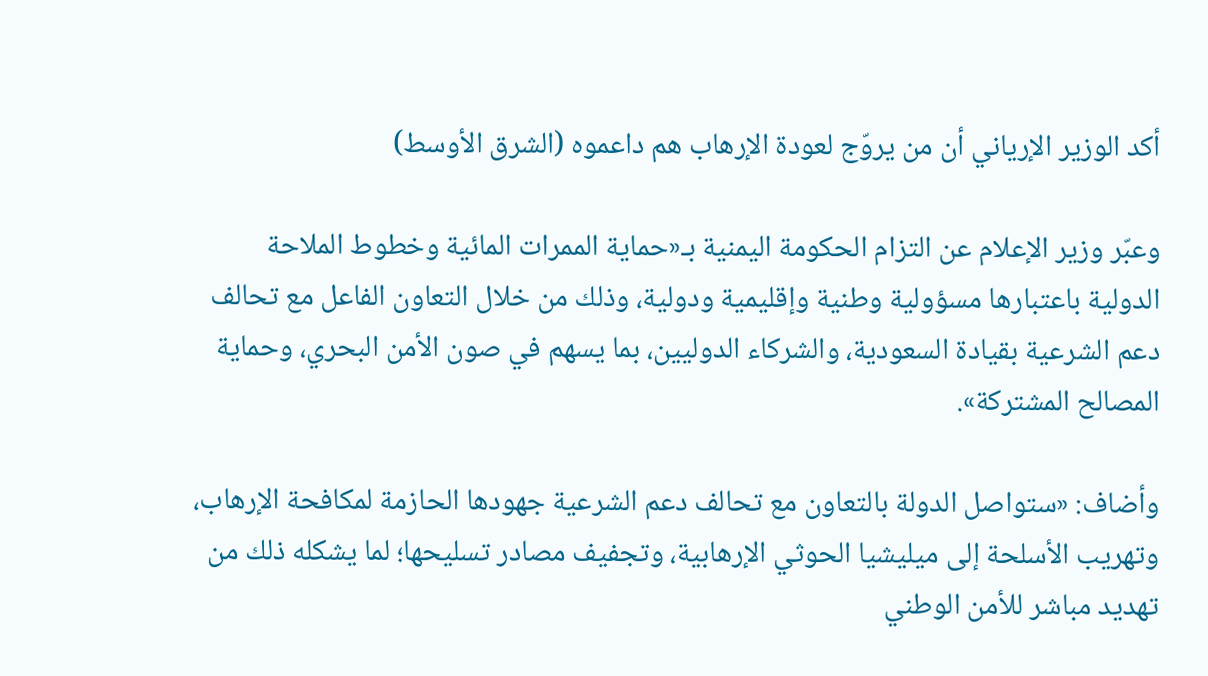أكد الوزير الإرياني أن من يروّج لعودة الإرهاب هم داعموه (الشرق الأوسط)

وعبّر وزير الإعلام عن التزام الحكومة اليمنية بـ«حماية الممرات المائية وخطوط الملاحة الدولية باعتبارها مسؤولية وطنية وإقليمية ودولية، وذلك من خلال التعاون الفاعل مع تحالف دعم الشرعية بقيادة السعودية، والشركاء الدوليين، بما يسهم في صون الأمن البحري، وحماية المصالح المشتركة».

وأضاف: «ستواصل الدولة بالتعاون مع تحالف دعم الشرعية جهودها الحازمة لمكافحة الإرهاب، وتهريب الأسلحة إلى ميليشيا الحوثي الإرهابية، وتجفيف مصادر تسليحها؛ لما يشكله ذلك من تهديد مباشر للأمن الوطني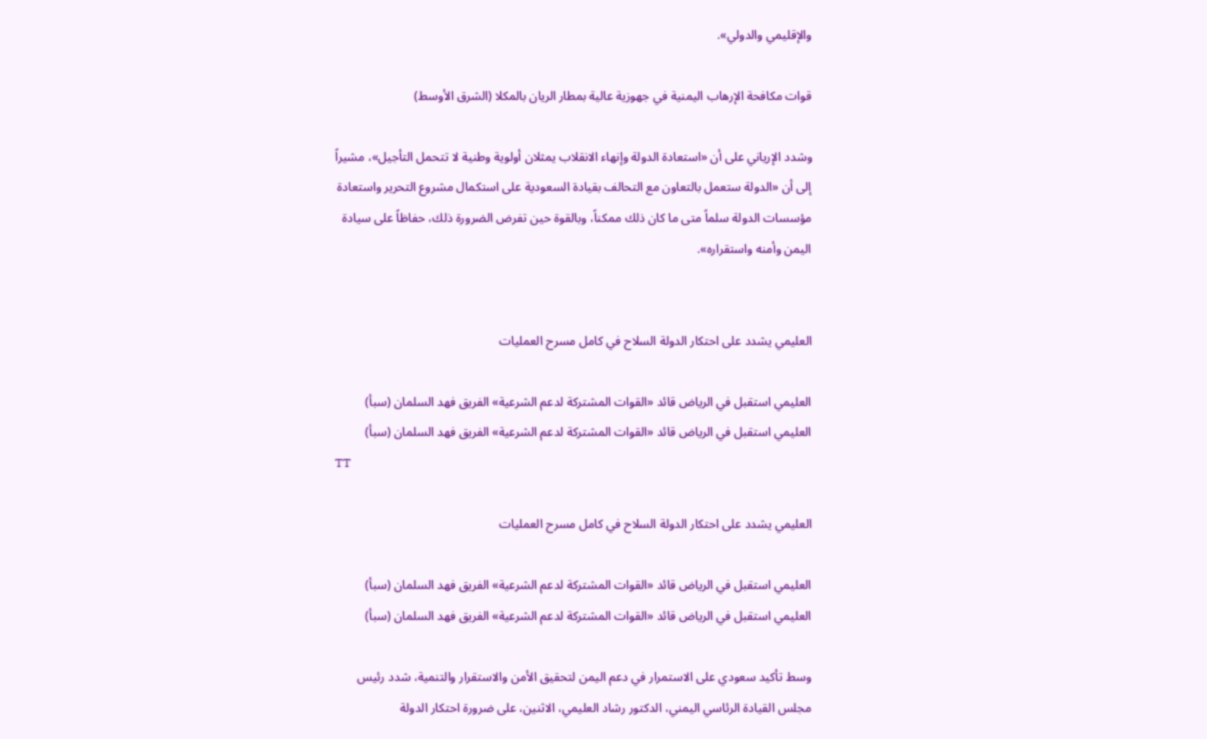والإقليمي والدولي».

قوات مكافحة الإرهاب اليمنية في جهوزية عالية بمطار الريان بالمكلا (الشرق الأوسط)

وشدد الإرياني على أن «استعادة الدولة وإنهاء الانقلاب يمثلان أولوية وطنية لا تتحمل التأجيل»، مشيراً إلى أن «الدولة ستعمل بالتعاون مع التحالف بقيادة السعودية على استكمال مشروع التحرير واستعادة مؤسسات الدولة سلماً متى ما كان ذلك ممكناً، وبالقوة حين تفرض الضرورة ذلك، حفاظاً على سيادة اليمن وأمنه واستقراره».


العليمي يشدد على احتكار الدولة السلاح في كامل مسرح العمليات

العليمي استقبل في الرياض قائد «القوات المشتركة لدعم الشرعية» الفريق فهد السلمان (سبأ)
العليمي استقبل في الرياض قائد «القوات المشتركة لدعم الشرعية» الفريق فهد السلمان (سبأ)
TT

العليمي يشدد على احتكار الدولة السلاح في كامل مسرح العمليات

العليمي استقبل في الرياض قائد «القوات المشتركة لدعم الشرعية» الفريق فهد السلمان (سبأ)
العليمي استقبل في الرياض قائد «القوات المشتركة لدعم الشرعية» الفريق فهد السلمان (سبأ)

وسط تأكيد سعودي على الاستمرار في دعم اليمن لتحقيق الأمن والاستقرار والتنمية، شدد رئيس مجلس القيادة الرئاسي اليمني، الدكتور رشاد العليمي، الاثنين، على ضرورة احتكار الدولة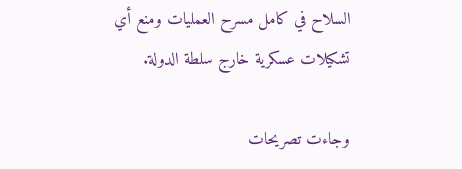السلاح في كامل مسرح العمليات ومنع أي تشكيلات عسكرية خارج سلطة الدولة.

وجاءت تصريحات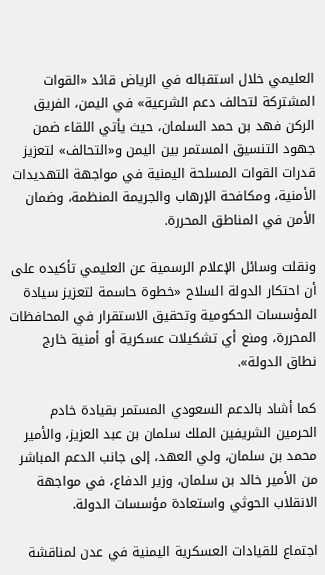العليمي خلال استقباله في الرياض قائد «القوات المشتركة لتحالف دعم الشرعية» في اليمن، الفريق الركن فهد بن حمد السلمان، حيث يأتي اللقاء ضمن جهود التنسيق المستمر بين اليمن و«التحالف» لتعزيز قدرات القوات المسلحة اليمنية في مواجهة التهديدات الأمنية، ومكافحة الإرهاب والجريمة المنظمة، وضمان الأمن في المناطق المحررة.

ونقلت وسائل الإعلام الرسمية عن العليمي تأكيده على أن احتكار الدولة السلاح «خطوة حاسمة لتعزيز سيادة المؤسسات الحكومية وتحقيق الاستقرار في المحافظات المحررة، ومنع أي تشكيلات عسكرية أو أمنية خارج نطاق الدولة».

كما أشاد بالدعم السعودي المستمر بقيادة خادم الحرمين الشريفين الملك سلمان بن عبد العزيز، والأمير محمد بن سلمان، ولي العهد، إلى جانب الدعم المباشر من الأمير خالد بن سلمان، وزير الدفاع، في مواجهة الانقلاب الحوثي واستعادة مؤسسات الدولة.

اجتماع للقيادات العسكرية اليمنية في عدن لمناقشة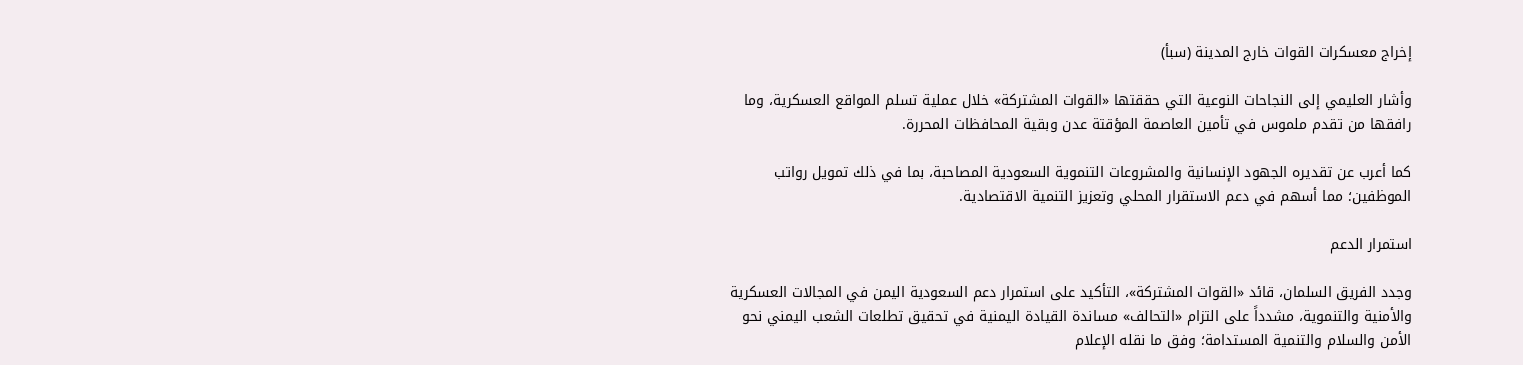إخراج معسكرات القوات خارج المدينة (سبأ)

وأشار العليمي إلى النجاحات النوعية التي حققتها «القوات المشتركة» خلال عملية تسلم المواقع العسكرية، وما رافقها من تقدم ملموس في تأمين العاصمة المؤقتة عدن وبقية المحافظات المحررة.

كما أعرب عن تقديره الجهود الإنسانية والمشروعات التنموية السعودية المصاحبة، بما في ذلك تمويل رواتب الموظفين؛ مما أسهم في دعم الاستقرار المحلي وتعزيز التنمية الاقتصادية.

استمرار الدعم

وجدد الفريق السلمان، قائد «القوات المشتركة»، التأكيد على استمرار دعم السعودية اليمن في المجالات العسكرية والأمنية والتنموية، مشدداً على التزام «التحالف» مساندة القيادة اليمنية في تحقيق تطلعات الشعب اليمني نحو الأمن والسلام والتنمية المستدامة؛ وفق ما نقله الإعلام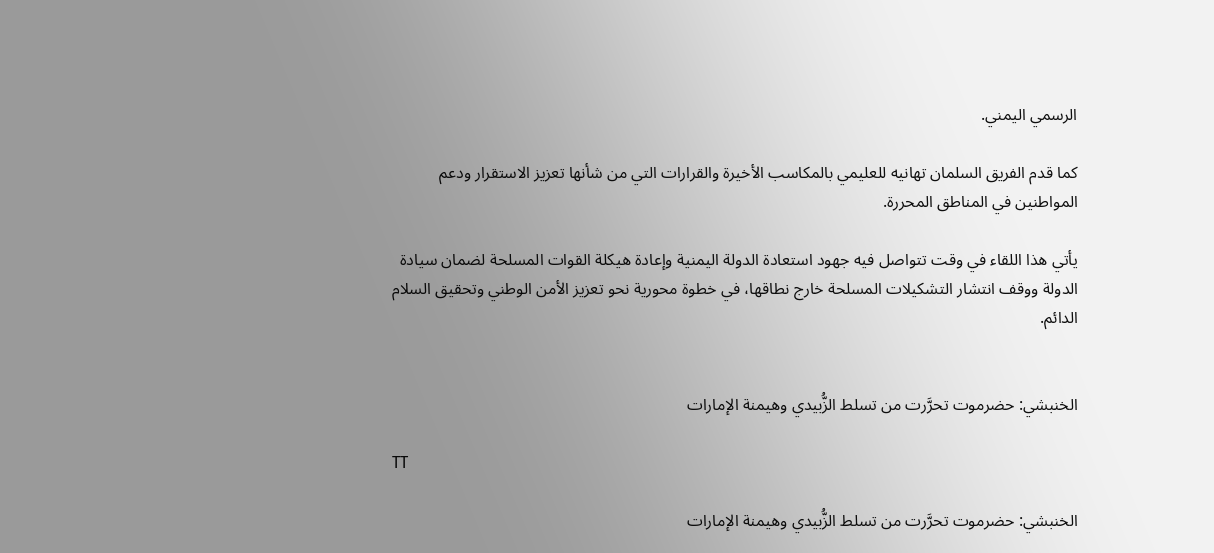الرسمي اليمني.

كما قدم الفريق السلمان تهانيه للعليمي بالمكاسب الأخيرة والقرارات التي من شأنها تعزيز الاستقرار ودعم المواطنين في المناطق المحررة.

يأتي هذا اللقاء في وقت تتواصل فيه جهود استعادة الدولة اليمنية وإعادة هيكلة القوات المسلحة لضمان سيادة الدولة ووقف انتشار التشكيلات المسلحة خارج نطاقها، في خطوة محورية نحو تعزيز الأمن الوطني وتحقيق السلام الدائم.


الخنبشي: حضرموت تحرَّرت من تسلط الزُّبيدي وهيمنة الإمارات

TT

الخنبشي: حضرموت تحرَّرت من تسلط الزُّبيدي وهيمنة الإمارات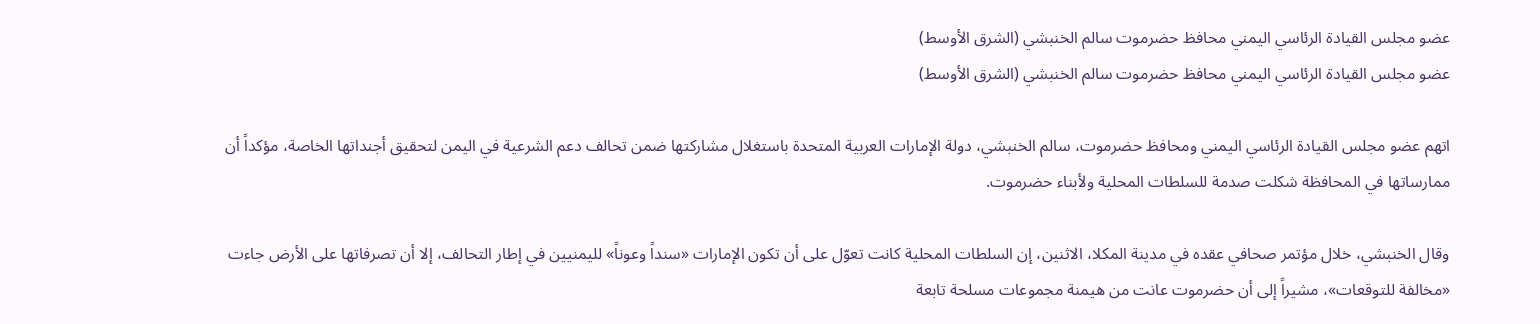عضو مجلس القيادة الرئاسي اليمني محافظ حضرموت سالم الخنبشي (الشرق الأوسط)
عضو مجلس القيادة الرئاسي اليمني محافظ حضرموت سالم الخنبشي (الشرق الأوسط)

اتهم عضو مجلس القيادة الرئاسي اليمني ومحافظ حضرموت، سالم الخنبشي، دولة الإمارات العربية المتحدة باستغلال مشاركتها ضمن تحالف دعم الشرعية في اليمن لتحقيق أجنداتها الخاصة، مؤكداً أن ممارساتها في المحافظة شكلت صدمة للسلطات المحلية ولأبناء حضرموت.

وقال الخنبشي، خلال مؤتمر صحافي عقده في مدينة المكلا، الاثنين، إن السلطات المحلية كانت تعوّل على أن تكون الإمارات «سنداً وعوناً» لليمنيين في إطار التحالف، إلا أن تصرفاتها على الأرض جاءت «مخالفة للتوقعات»، مشيراً إلى أن حضرموت عانت من هيمنة مجموعات مسلحة تابعة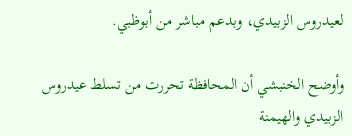لعيدروس الزبيدي، وبدعم مباشر من أبوظبي.

وأوضح الخنبشي أن المحافظة تحررت من تسلط عيدروس الزبيدي والهيمنة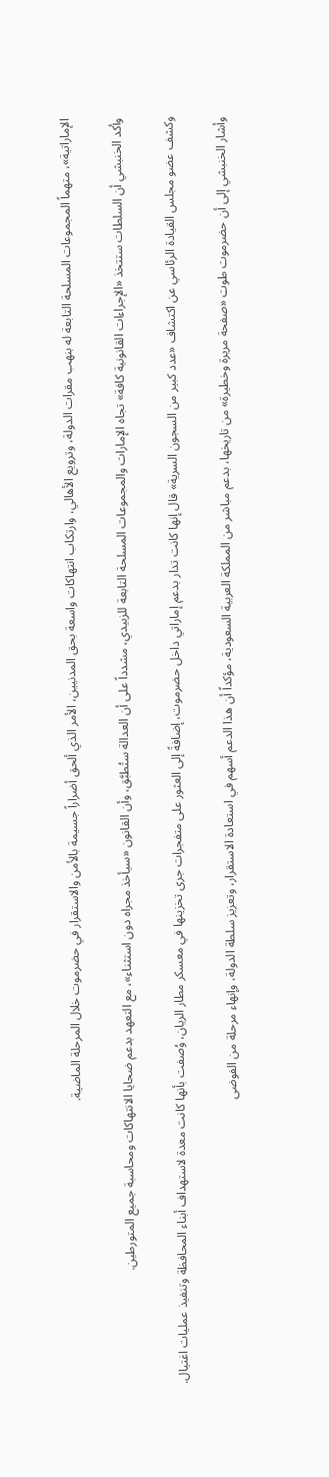الإماراتية»، متهماً المجموعات المسلحة التابعة له بنهب مقرات الدولة، وترويع الأهالي، وارتكاب انتهاكات واسعة بحق المدنيين، الأمر الذي ألحق أضراراً جسيمة بالأمن والاستقرار في حضرموت خلال المرحلة الماضية.

وأكد الخنبشي أن السلطات ستتخذ «الإجراءات القانونية كافة» تجاه الإمارات والمجموعات المسلحة التابعة للزبيدي، مشدداً على أن العدالة ستُطبَّق، وأن القانون «سيأخذ مجراه دون استثناء»، مع التعهد بدعم ضحايا الانتهاكات ومحاسبة جميع المتورطين.

وكشف عضو مجلس القيادة الرئاسي عن اكتشاف «عدد كبير من السجون السرية» قال إنها كانت تدار بدعم إماراتي داخل حضرموت، إضافةً إلى العثور على متفجرات جرى تخزينها في معسكر مطار الريان، وُصفت بأنها كانت معدة لاستهداف أبناء المحافظة وتنفيذ عمليات اغتيال.

وأشار الخنبشي إلى أن حضرموت طوت «صفحة مريرة وخطيرة» من تاريخها، بدعم مباشر من المملكة العربية السعودية، مؤكداً أن هذا الدعم أسهم في استعادة الاستقرار، وتعزيز سلطة الدولة، وإنهاء مرحلة من الفوضى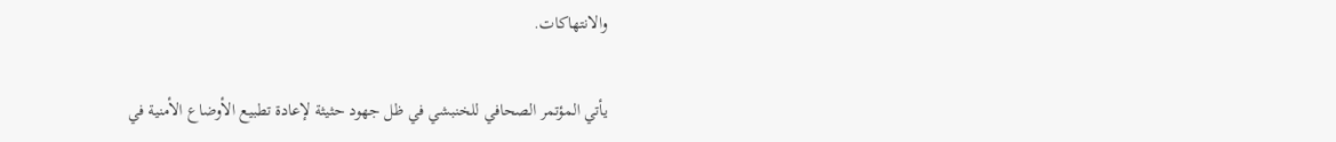والانتهاكات.

يأتي المؤتمر الصحافي للخنبشي في ظل جهود حثيثة لإعادة تطبيع الأوضاع الأمنية في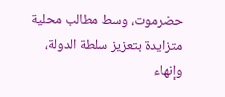حضرموت، وسط مطالب محلية متزايدة بتعزيز سلطة الدولة، وإنهاء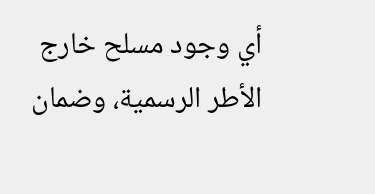أي وجود مسلح خارج الأطر الرسمية، وضمان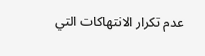عدم تكرار الانتهاكات التي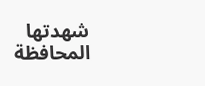شهدتها المحافظة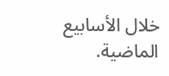خلال الأسابيع الماضية.